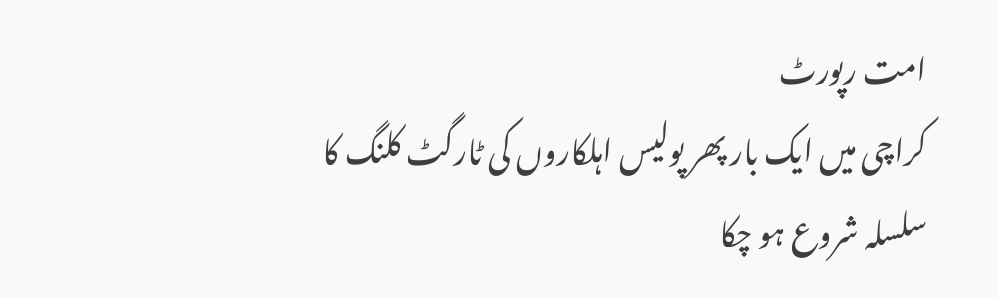امت رپورٹ
کراچی میں ایک بار پھر پولیس اہلکاروں کی ٹارگٹ کلنگ کا سلسلہ شروع ہو چکا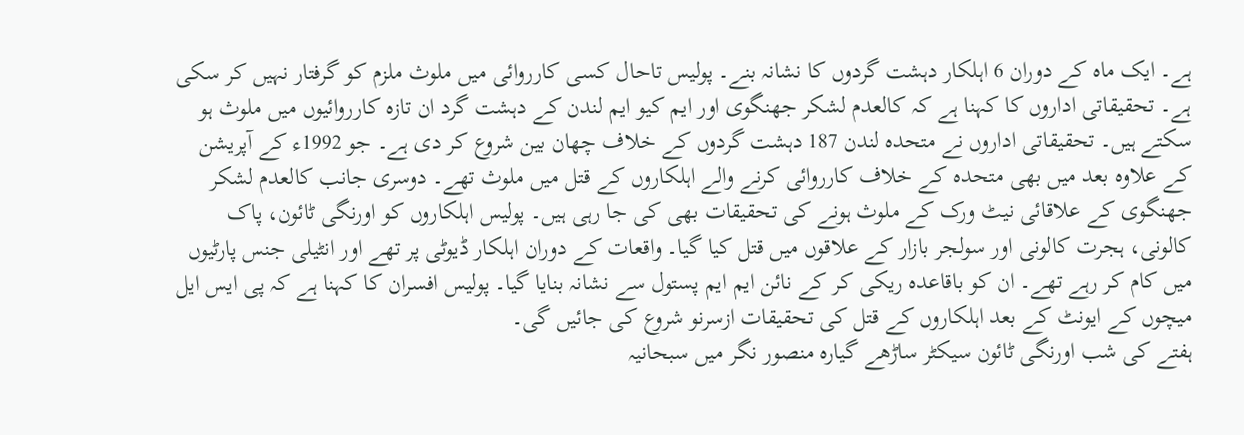ہے۔ ایک ماہ کے دوران 6 اہلکار دہشت گردوں کا نشانہ بنے۔ پولیس تاحال کسی کارروائی میں ملوث ملزم کو گرفتار نہیں کر سکی ہے۔ تحقیقاتی اداروں کا کہنا ہے کہ کالعدم لشکر جھنگوی اور ایم کیو ایم لندن کے دہشت گرد ان تازہ کارروائیوں میں ملوث ہو سکتے ہیں۔ تحقیقاتی اداروں نے متحدہ لندن 187 دہشت گردوں کے خلاف چھان بین شروع کر دی ہے۔ جو 1992ء کے آپریشن کے علاوہ بعد میں بھی متحدہ کے خلاف کارروائی کرنے والے اہلکاروں کے قتل میں ملوث تھے۔ دوسری جانب کالعدم لشکر جھنگوی کے علاقائی نیٹ ورک کے ملوث ہونے کی تحقیقات بھی کی جا رہی ہیں۔ پولیس اہلکاروں کو اورنگی ٹائون، پاک کالونی، ہجرت کالونی اور سولجر بازار کے علاقوں میں قتل کیا گیا۔ واقعات کے دوران اہلکار ڈیوٹی پر تھے اور انٹیلی جنس پارٹیوں میں کام کر رہے تھے۔ ان کو باقاعدہ ریکی کر کے نائن ایم ایم پستول سے نشانہ بنایا گیا۔ پولیس افسران کا کہنا ہے کہ پی ایس ایل میچوں کے ایونٹ کے بعد اہلکاروں کے قتل کی تحقیقات ازسرنو شروع کی جائیں گی۔
ہفتے کی شب اورنگی ٹائون سیکٹر ساڑھے گیارہ منصور نگر میں سبحانیہ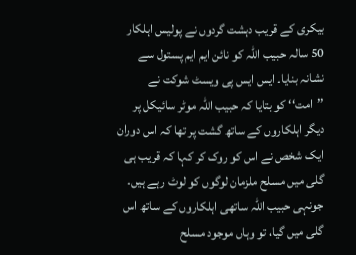بیکری کے قریب دہشت گردوں نے پولیس اہلکار 50 سالہ حبیب اللہ کو نائن ایم ایم پستول سے نشانہ بنایا۔ ایس ایس پی ویسٹ شوکت نے ’’امت‘‘ کو بتایا کہ حبیب اللہ موٹر سائیکل پر دیگر اہلکاروں کے ساتھ گشت پر تھا کہ اس دوران ایک شخص نے اس کو روک کر کہا کہ قریب ہی گلی میں مسلح ملزمان لوگوں کو لوٹ رہے ہیں۔ جونہی حبیب اللہ ساتھی اہلکاروں کے ساتھ اس گلی میں گیا، تو وہاں موجود مسلح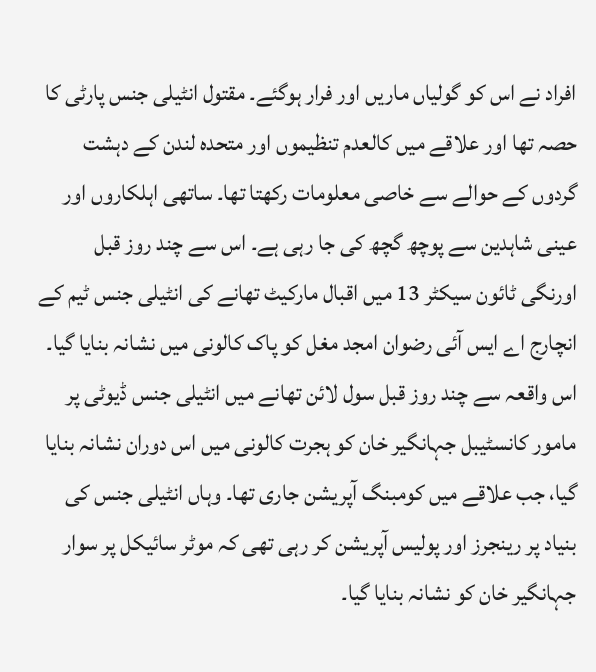افراد نے اس کو گولیاں ماریں اور فرار ہوگئے۔ مقتول انٹیلی جنس پارٹی کا حصہ تھا اور علاقے میں کالعدم تنظیموں اور متحدہ لندن کے دہشت گردوں کے حوالے سے خاصی معلومات رکھتا تھا۔ ساتھی اہلکاروں اور عینی شاہدین سے پوچھ گچھ کی جا رہی ہے۔ اس سے چند روز قبل اورنگی ٹائون سیکٹر 13 میں اقبال مارکیٹ تھانے کی انٹیلی جنس ٹیم کے انچارج اے ایس آئی رضوان امجد مغل کو پاک کالونی میں نشانہ بنایا گیا۔ اس واقعہ سے چند روز قبل سول لائن تھانے میں انٹیلی جنس ڈیوٹی پر مامور کانسٹیبل جہانگیر خان کو ہجرت کالونی میں اس دوران نشانہ بنایا گیا، جب علاقے میں کومبنگ آپریشن جاری تھا۔ وہاں انٹیلی جنس کی بنیاد پر رینجرز اور پولیس آپریشن کر رہی تھی کہ موٹر سائیکل پر سوار جہانگیر خان کو نشانہ بنایا گیا۔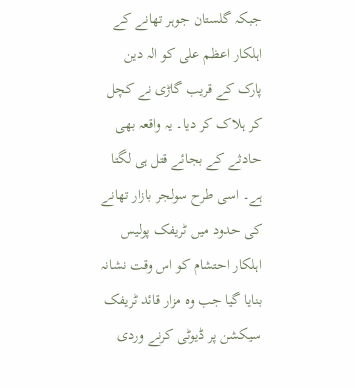جبکہ گلستان جوہر تھانے کے اہلکار اعظم علی کو الہ دین پارک کے قریب گاڑی نے کچل کر ہلاک کر دیا۔ یہ واقعہ بھی حادثے کے بجائے قتل ہی لگتا ہے۔ اسی طرح سولجر بازار تھانے کی حدود میں ٹریفک پولیس اہلکار احتشام کو اس وقت نشانہ بنایا گیا جب وہ مزار قائد ٹریفک سیکشن پر ڈیوٹی کرنے وردی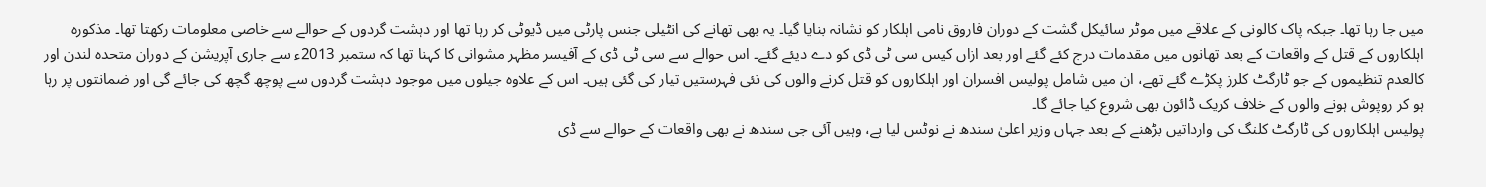میں جا رہا تھا۔ جبکہ پاک کالونی کے علاقے میں موٹر سائیکل گشت کے دوران فاروق نامی اہلکار کو نشانہ بنایا گیا۔ یہ بھی تھانے کی انٹیلی جنس پارٹی میں ڈیوٹی کر رہا تھا اور دہشت گردوں کے حوالے سے خاصی معلومات رکھتا تھا۔ مذکورہ اہلکاروں کے قتل کے واقعات کے بعد تھانوں میں مقدمات درج کئے گئے اور بعد ازاں کیس سی ٹی ڈی کو دے دیئے گئے۔ اس حوالے سے سی ٹی ڈی کے آفیسر مظہر مشوانی کا کہنا تھا کہ ستمبر 2013ء سے جاری آپریشن کے دوران متحدہ لندن اور کالعدم تنظیموں کے جو ٹارگٹ کلرز پکڑے گئے تھے، ان میں شامل پولیس افسران اور اہلکاروں کو قتل کرنے والوں کی نئی فہرستیں تیار کی گئی ہیں۔ اس کے علاوہ جیلوں میں موجود دہشت گردوں سے پوچھ گچھ کی جائے گی اور ضمانتوں پر رہا ہو کر روپوش ہونے والوں کے خلاف کریک ڈائون بھی شروع کیا جائے گا۔
پولیس اہلکاروں کی ٹارگٹ کلنگ کی وارداتیں بڑھنے کے بعد جہاں وزیر اعلیٰ سندھ نے نوٹس لیا ہے، وہیں آئی جی سندھ نے بھی واقعات کے حوالے سے ڈی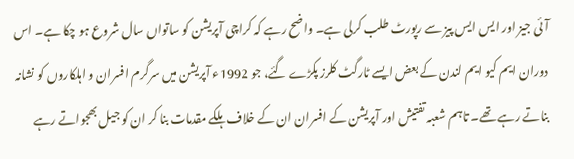آئی جیز اور ایس ایس پیز سے رپورٹ طلب کرلی ہے۔ واضح رہے کہ کراچی آپریشن کو ساتواں سال شروع ہو چکا ہے۔ اس دوران ایم کیو ایم لندن کے بعض ایسے ٹارگٹ کلرز پکڑے گئے، جو 1992ء آپریشن میں سرگرم افسران و اہلکاروں کو نشانہ بناتے رہے تھے۔ تاہم شعبہ تفتیش اور آپریشن کے افسران ان کے خلاف ہلکے مقدمات بنا کر ان کو جیل بھجواتے رہے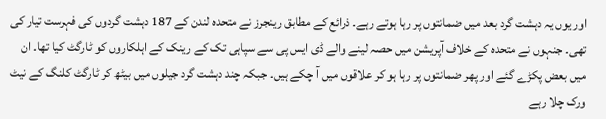اور یوں یہ دہشت گرد بعد میں ضمانتوں پر رہا ہوتے رہے۔ ذرائع کے مطابق رینجرز نے متحدہ لندن کے 187 دہشت گردوں کی فہرست تیار کی تھی۔ جنہوں نے متحدہ کے خلاف آپریشن میں حصہ لینے والے ڈی ایس پی سے سپاہی تک کے رینک کے اہلکاروں کو ٹارگٹ کیا تھا۔ ان میں بعض پکڑے گئے اور پھر ضمانتوں پر رہا ہو کر علاقوں میں آ چکے ہیں۔ جبکہ چند دہشت گرد جیلوں میں بیٹھ کر ٹارگٹ کلنگ کے نیٹ ورک چلا رہے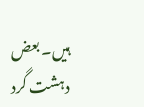ہیں۔ بعض دہشت گرد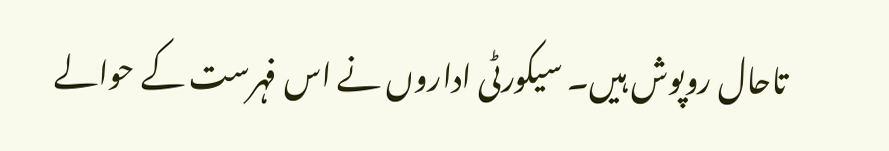تاحال روپوش ہیں۔ سیکورٹی اداروں نے اس فہرست کے حوالے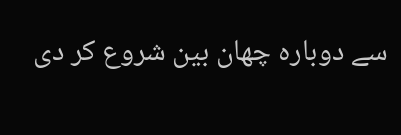سے دوبارہ چھان بین شروع کر دی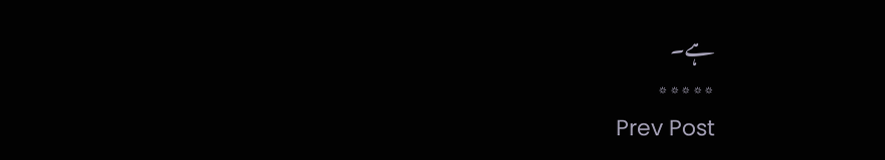ہے۔
٭٭٭٭٭
Prev Post